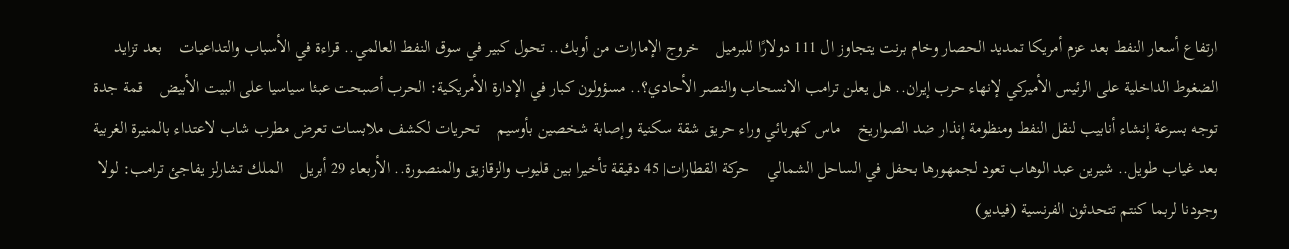ارتفاع أسعار النفط بعد عزم أمريكا تمديد الحصار وخام برنت يتجاوز ال 111 دولارًا للبرميل    خروج الإمارات من أوبك.. تحول كبير في سوق النفط العالمي.. قراءة في الأسباب والتداعيات    بعد تزايد الضغوط الداخلية على الرئيس الأميركي لإنهاء حرب إيران.. هل يعلن ترامب الانسحاب والنصر الأحادي؟.. مسؤولون كبار في الإدارة الأمريكية: الحرب أصبحت عبئا سياسيا على البيت الأبيض    قمة جدة توجه بسرعة إنشاء أنابيب لنقل النفط ومنظومة إنذار ضد الصواريخ    ماس كهربائي وراء حريق شقة سكنية وإصابة شخصين بأوسيم    تحريات لكشف ملابسات تعرض مطرب شاب لاعتداء بالمنيرة الغربية    بعد غياب طويل.. شيرين عبد الوهاب تعود لجمهورها بحفل في الساحل الشمالي    حركة القطارات| 45 دقيقة تأخيرا بين قليوب والزقازيق والمنصورة.. الأربعاء 29 أبريل    الملك تشارلز يفاجئ ترامب: لولا وجودنا لربما كنتم تتحدثون الفرنسية (فيديو)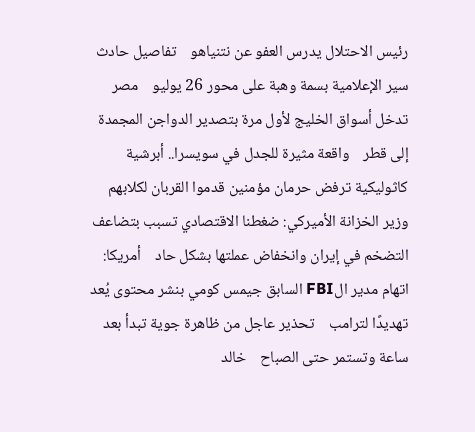رئيس الاحتلال يدرس العفو عن نتنياهو    تفاصيل حادث سير الإعلامية بسمة وهبة على محور 26 يوليو    مصر تدخل أسواق الخليج لأول مرة بتصدير الدواجن المجمدة إلى قطر    واقعة مثيرة للجدل في سويسرا.. أبرشية كاثوليكية ترفض حرمان مؤمنين قدموا القربان لكلابهم    وزير الخزانة الأميركي: ضغطنا الاقتصادي تسبب بتضاعف التضخم في إيران وانخفاض عملتها بشكل حاد    أمريكا: اتهام مدير الFBI السابق جيمس كومي بنشر محتوى يُعد تهديدًا لترامب    تحذير عاجل من ظاهرة جوية تبدأ بعد ساعة وتستمر حتى الصباح    خالد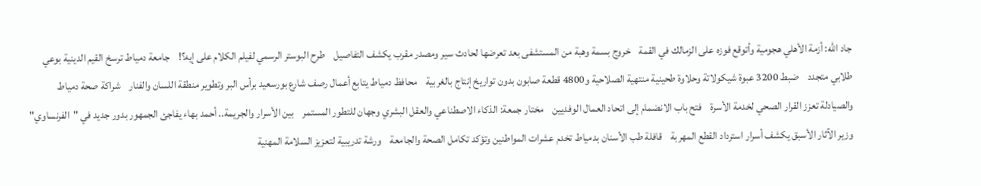جاد الله: أزمة الأهلي هجومية وأتوقع فوزه على الزمالك في القمة    خروج بسمة وهبة من المستشفى بعد تعرضها لحادث سير ومصدر مقرب يكشف التفاصيل    طرح البوستر الرسمي لفيلم الكلام على إيه؟!    جامعة دمياط ترسخ القيم الدينية بوعي طلابي متجدد    ضبط 3200 عبوة شيكولاتة وحلاوة طحينية منتهية الصلاحية و4800 قطعة صابون بدون تواريخ إنتاج بالغربية    محافظ دمياط يتابع أعمال رصف شارع بورسعيد برأس البر وتطوير منطقة اللسان والفنار    شراكة صحة دمياط والصيادلة تعزز القرار الصحي لخدمة الأسرة    فتح باب الانضمام إلى اتحاد العمال الوفديين    مختار جمعة: الذكاء الاصطناعي والعقل البشري وجهان للتطور المستمر    بين الأسرار والجريمة.. أحمد بهاء يفاجئ الجمهور بدور جديد في "الفرنساوي"    وزير الآثار الأسبق يكشف أسرار استرداد القطع المهربة    قافلة طب الأسنان بدمياط تخدم عشرات المواطنين وتؤكد تكامل الصحة والجامعة    ورشة تدريبية لتعزيز السلامة المهنية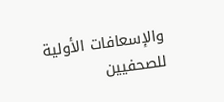والإسعافات الأولية للصحفيين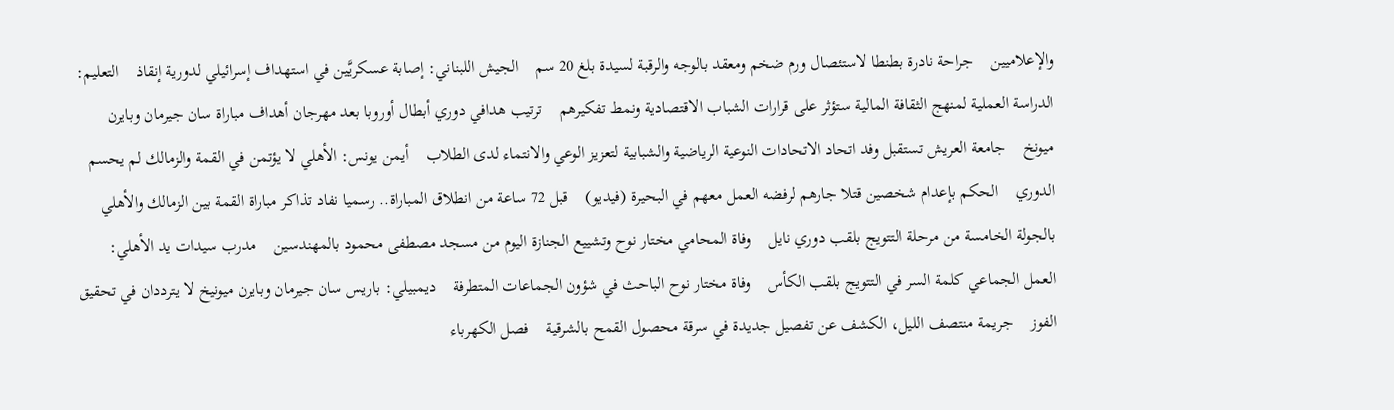والإعلاميين    جراحة نادرة بطنطا لاستئصال ورم ضخم ومعقد بالوجه والرقبة لسيدة بلغ 20 سم    الجيش اللبناني: إصابة عسكريَّين في استهداف إسرائيلي لدورية إنقاذ    التعليم: الدراسة العملية لمنهج الثقافة المالية ستؤثر على قرارات الشباب الاقتصادية ونمط تفكيرهم    ترتيب هدافي دوري أبطال أوروبا بعد مهرجان أهداف مباراة سان جيرمان وبايرن ميونخ    جامعة العريش تستقبل وفد اتحاد الاتحادات النوعية الرياضية والشبابية لتعزيز الوعي والانتماء لدى الطلاب    أيمن يونس: الأهلي لا يؤتمن في القمة والزمالك لم يحسم الدوري    الحكم بإعدام شخصين قتلا جارهم لرفضه العمل معهم في البحيرة (فيديو)    قبل 72 ساعة من انطلاق المباراة.. رسميا نفاد تذاكر مباراة القمة بين الزمالك والأهلي بالجولة الخامسة من مرحلة التتويج بلقب دوري نايل    وفاة المحامي مختار نوح وتشييع الجنازة اليوم من مسجد مصطفى محمود بالمهندسين    مدرب سيدات يد الأهلي: العمل الجماعي كلمة السر في التتويج بلقب الكأس    وفاة مختار نوح الباحث في شؤون الجماعات المتطرفة    ديمبيلي: باريس سان جيرمان وبايرن ميونيخ لا يترددان في تحقيق الفوز    جريمة منتصف الليل، الكشف عن تفصيل جديدة في سرقة محصول القمح بالشرقية    فصل الكهرباء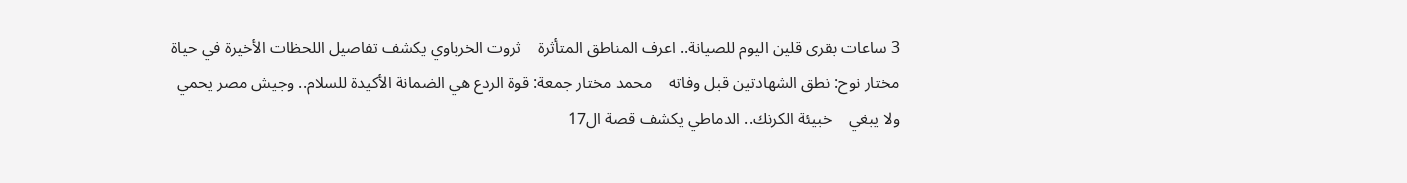3 ساعات بقرى قلين اليوم للصيانة.. اعرف المناطق المتأثرة    ثروت الخرباوي يكشف تفاصيل اللحظات الأخيرة في حياة مختار نوح: نطق الشهادتين قبل وفاته    محمد مختار جمعة: قوة الردع هي الضمانة الأكيدة للسلام.. وجيش مصر يحمي ولا يبغي    خبيئة الكرنك.. الدماطي يكشف قصة ال17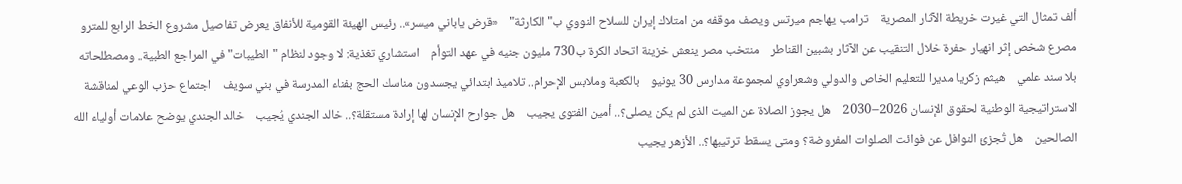ألف تمثال التي غيرت خريطة الآثار المصرية    ترامب يهاجم ميرتس ويصف موقفه من امتلاك إيران للسلاح النووي ب"الكارثة"    «قرض ياباني ميسر».. رئيس الهيئة القومية للأنفاق يعرض تفاصيل مشروع الخط الرابع للمترو    مصرع شخص إثر انهيار حفرة خلال التنقيب عن الآثار بشبين القناطر    منتخب مصر ينعش خزينة اتحاد الكرة ب730 مليون جنيه في عهد التوأم    استشاري تغذية: لا وجود لنظام "الطيبات" في المراجع الطبية.. ومصطلحاته بلا سند علمي    هيثم زكريا مديرا للتعليم الخاص والدولي وشعراوي لمجموعة مدارس 30 يونيو    بالكعبة وملابس الإحرام.. تلاميذ ابتدائي يجسدون مناسك الحج بفناء المدرسة في بني سويف    اجتماع حزب الوعي لمناقشة الاستراتيجية الوطنية لحقوق الإنسان 2026–2030    هل يجوز الصلاة عن الميت الذى لم يكن يصلى؟.. أمين الفتوى يجيب    هل جوارح الإنسان لها إرادة مستقلة؟.. خالد الجندي يُجيب    خالد الجندي يوضح علامات أولياء الله الصالحين    هل تُجزئ النوافل عن فوائت الصلوات المفروضة؟ ومتى يسقط ترتيبها؟.. الأزهر يجيب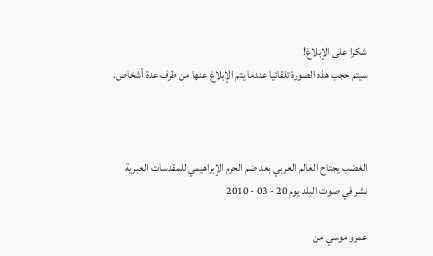شكرا على الإبلاغ!
سيتم حجب هذه الصورة تلقائيا عندما يتم الإبلاغ عنها من طرف عدة أشخاص.



الغضب يجتاح العالم العربي بعد ضم الحرم الإبراهيمي للمقدسات العبرية
نشر في صوت البلد يوم 20 - 03 - 2010

عمرو موسي من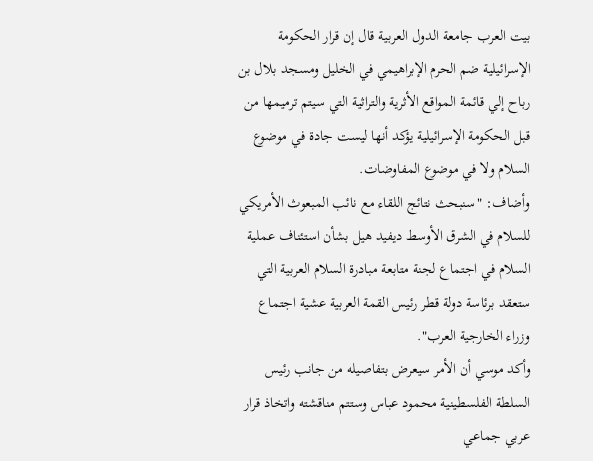بيت العرب جامعة الدول العربية قال إن قرار الحكومة الإسرائيلية ضم الحرم الإبراهيمي في الخليل ومسجد بلال بن رباح إلي قائمة المواقع الأثرية والتراثية التي سيتم ترميمها من قبل الحكومة الإسرائيلية يؤكد أنها ليست جادة في موضوع السلام ولا في موضوع المفاوضات.
وأضاف: "سنبحث نتائج اللقاء مع نائب المبعوث الأمريكي للسلام في الشرق الأوسط ديفيد هيل بشأن استئناف عملية السلام في اجتماع لجنة متابعة مبادرة السلام العربية التي ستعقد برئاسة دولة قطر رئيس القمة العربية عشية اجتماع وزراء الخارجية العرب".
وأكد موسي أن الأمر سيعرض بتفاصيله من جانب رئيس السلطة الفلسطينية محمود عباس وستتم مناقشته واتخاذ قرار عربي جماعي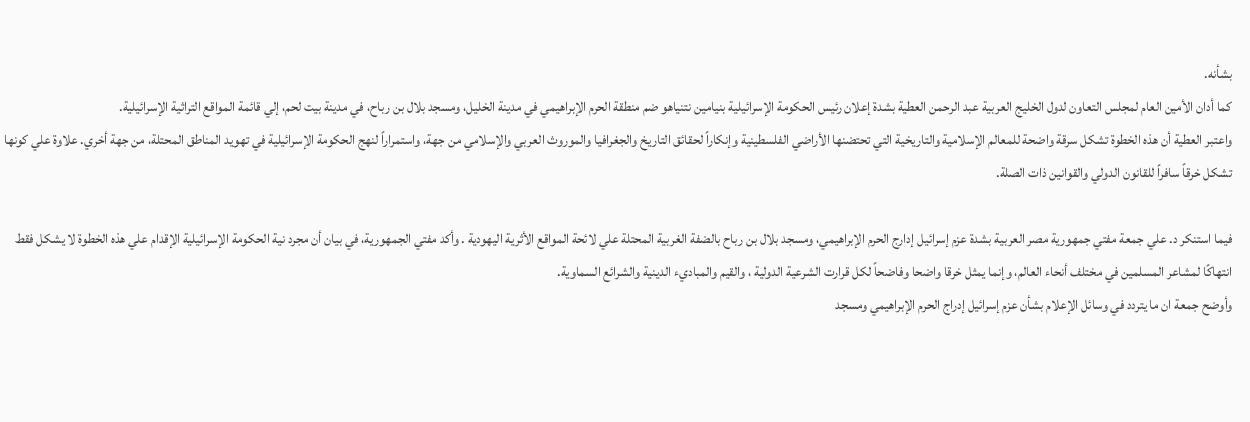بشأنه.
كما أدان الأمين العام لمجلس التعاون لدول الخليج العربية عبد الرحمن العطية بشدة إعلان رئيس الحكومة الإسرائيلية بنيامين نتنياهو ضم منطقة الحرم الإبراهيمي في مدينة الخليل، ومسجد بلال بن رباح، في مدينة بيت لحم، إلي قائمة المواقع التراثية الإسرائيلية.
واعتبر العطية أن هذه الخطوة تشكل سرقة واضحة للمعالم الإسلامية والتاريخية التي تحتضنها الأراضي الفلسطينية وإنكاراً لحقائق التاريخ والجغرافيا والموروث العربي والإسلامي من جهة، واستمراراً لنهج الحكومة الإسرائيلية في تهويد المناطق المحتلة، من جهة أخري. علاوة علي كونها تشكل خرقاً سافراً للقانون الدولي والقوانين ذات الصلة.

فيما استنكر د. علي جمعة مفتي جمهورية مصر العربية بشدة عزم إسرائيل إدارج الحرم الإبراهيمي، ومسجد بلال بن رباح بالضفة الغربية المحتلة علي لائحة المواقع الأثرية اليهودية . وأكد مفتي الجمهورية، في بيان أن مجرد نية الحكومة الإسرائيلية الإقدام علي هذه الخطوة لا يشكل فقط انتهاكًا لمشاعر المسلمين في مختلف أنحاء العالم، وإنما يمثل خرقا واضحا وفاضحاً لكل قرارت الشرعية الدولية ، والقيم والمباديء الدينية والشرائع السماوية.
وأوضح جمعة ان ما يتردد في وسائل الإعلام بشأن عزم إسرائيل إدراج الحرم الإبراهيمي ومسجد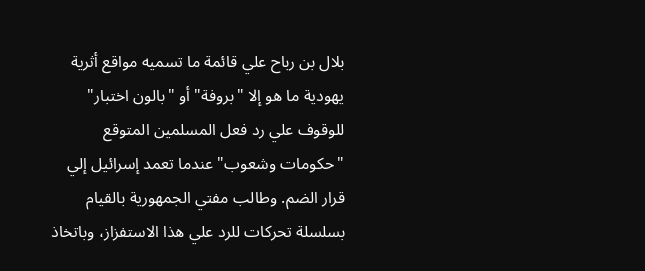بلال بن رباح علي قائمة ما تسميه مواقع أثرية يهودية ما هو إلا "بروفة" أو "بالون اختبار" للوقوف علي رد فعل المسلمين المتوقع "حكومات وشعوب" عندما تعمد إسرائيل إلي قرار الضم. وطالب مفتي الجمهورية بالقيام بسلسلة تحركات للرد علي هذا الاستفزاز، وباتخاذ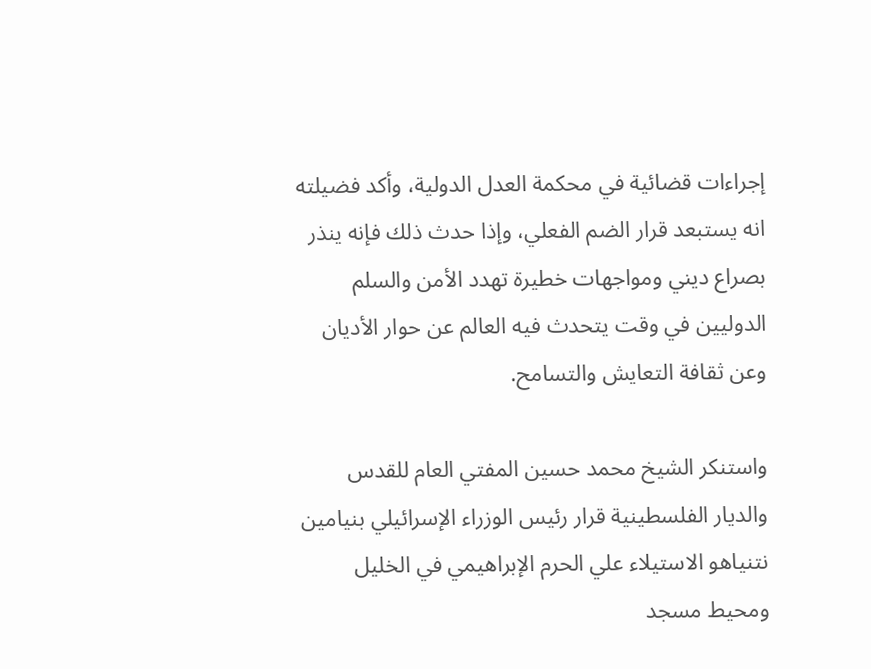إجراءات قضائية في محكمة العدل الدولية، وأكد فضيلته انه يستبعد قرار الضم الفعلي، وإذا حدث ذلك فإنه ينذر بصراع ديني ومواجهات خطيرة تهدد الأمن والسلم الدوليين في وقت يتحدث فيه العالم عن حوار الأديان وعن ثقافة التعايش والتسامح.

واستنكر الشيخ محمد حسين المفتي العام للقدس والديار الفلسطينية قرار رئيس الوزراء الإسرائيلي بنيامين نتنياهو الاستيلاء علي الحرم الإبراهيمي في الخليل ومحيط مسجد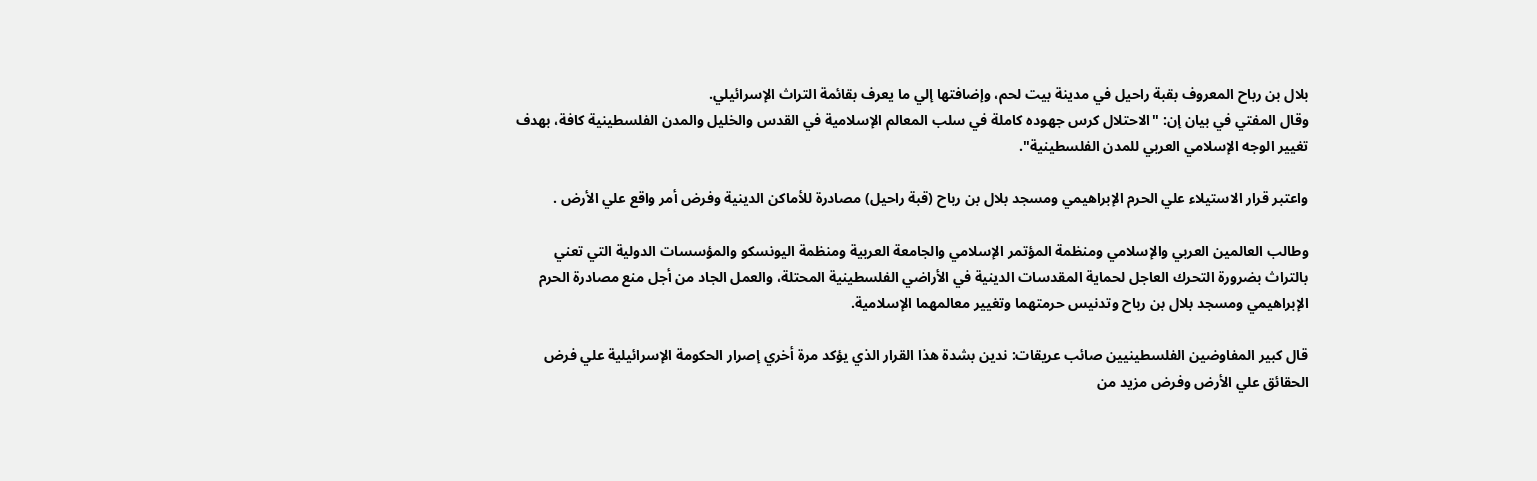بلال بن رباح المعروف بقبة راحيل في مدينة بيت لحم، وإضافتها إلي ما يعرف بقائمة التراث الإسرائيلي.
وقال المفتي في بيان إن: "الاحتلال كرس جهوده كاملة في سلب المعالم الإسلامية في القدس والخليل والمدن الفلسطينية كافة، بهدف تغيير الوجه الإسلامي العربي للمدن الفلسطينية".

واعتبر قرار الاستيلاء علي الحرم الإبراهيمي ومسجد بلال بن رباح (قبة راحيل) مصادرة للأماكن الدينية وفرض أمر واقع علي الأرض .

وطالب العالمين العربي والإسلامي ومنظمة المؤتمر الإسلامي والجامعة العربية ومنظمة اليونسكو والمؤسسات الدولية التي تعني بالتراث بضرورة التحرك العاجل لحماية المقدسات الدينية في الأراضي الفلسطينية المحتلة، والعمل الجاد من أجل منع مصادرة الحرم الإبراهيمي ومسجد بلال بن رباح وتدنيس حرمتهما وتغيير معالمهما الإسلامية.

قال كبير المفاوضين الفلسطينيين صائب عريقات: ندين بشدة هذا القرار الذي يؤكد مرة أخري إصرار الحكومة الإسرائيلية علي فرض الحقائق علي الأرض وفرض مزيد من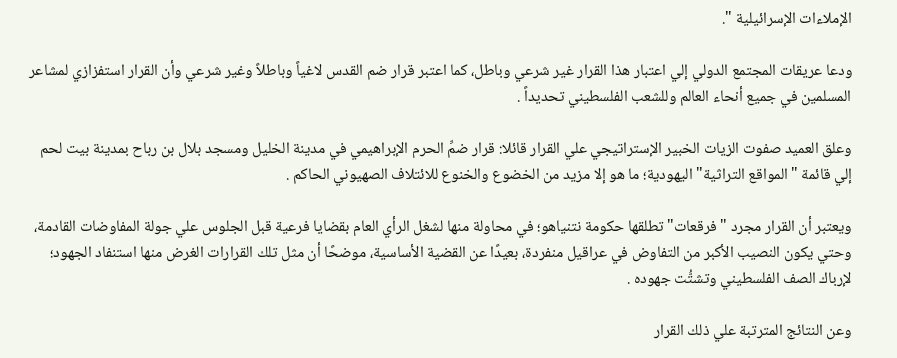الإملاءات الإسرائيلية ".

ودعا عريقات المجتمع الدولي إلي اعتبار هذا القرار غير شرعي وباطل، كما اعتبر قرار ضم القدس لاغياً وباطلاً وغير شرعي وأن القرار استفزازي لمشاعر المسلمين في جميع أنحاء العالم وللشعب الفلسطيني تحديداً .

وعلق العميد صفوت الزيات الخبير الإستراتيجي علي القرار قائلا: قرار ضمِّ الحرم الإبراهيمي في مدينة الخليل ومسجد بلال بن رباح بمدينة بيت لحم إلي قائمة "المواقع التراثية" اليهودية؛ ما هو إلا مزيد من الخضوع والخنوع للائتلاف الصهيوني الحاكم .

ويعتبر أن القرار مجرد "فرقعات" تطلقها حكومة نتنياهو؛ في محاولة منها لشغل الرأي العام بقضايا فرعية قبل الجلوس علي جولة المفاوضات القادمة، وحتي يكون النصيب الأكبر من التفاوض في عراقيل منفردة، بعيدًا عن القضية الأساسية، موضحًا أن مثل تلك القرارات الغرض منها استنفاد الجهود؛ لإرباك الصف الفلسطيني وتشتُّت جهوده .

وعن النتائج المترتبة علي ذلك القرار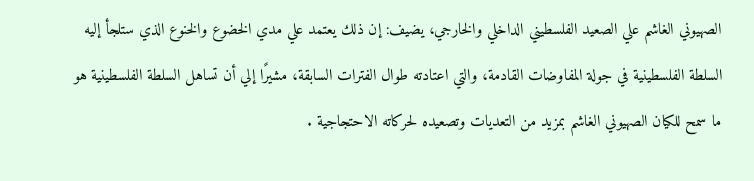الصهيوني الغاشم علي الصعيد الفلسطيني الداخلي والخارجي، يضيف: إن ذلك يعتمد علي مدي الخضوع والخنوع الذي ستلجأ إليه السلطة الفلسطينية في جولة المفاوضات القادمة، والتي اعتادته طوال الفترات السابقة، مشيرًا إلي أن تساهل السلطة الفلسطينية هو ما سمح للكيان الصهيوني الغاشم بمزيد من التعديات وتصعيده لحركاته الاحتجاجية .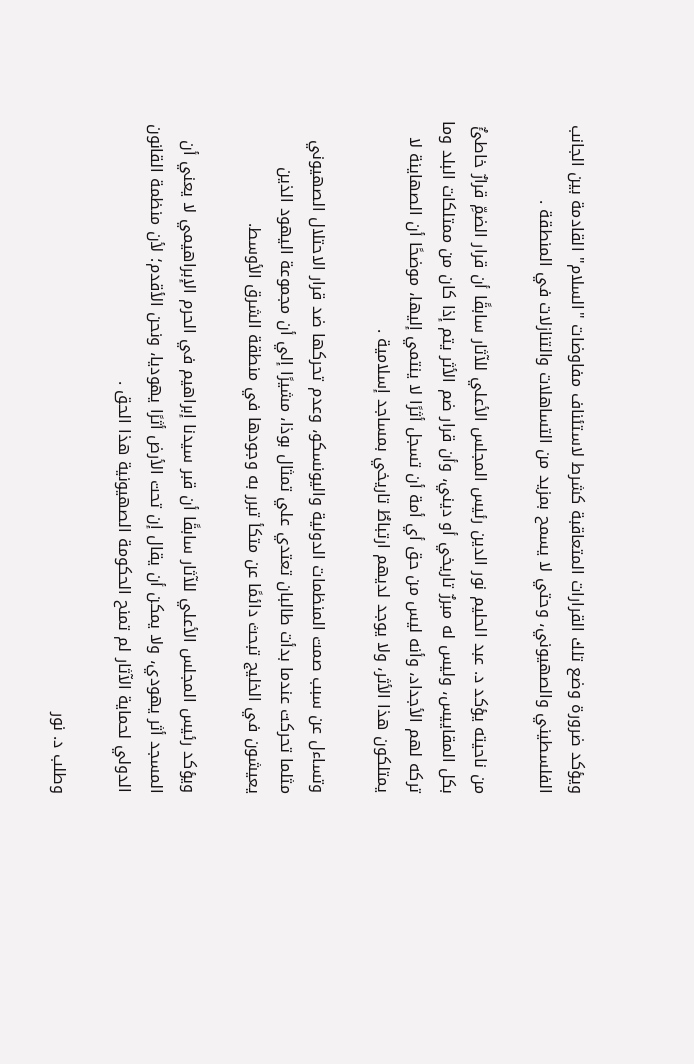ويؤكد ضرورة وضع تلك القرارات المتعاقبة كشرط لاستئناف مفاوضات "السلام" القادمة بين الجانب الفلسطيني والصهيوني، وحتي لا يسمح بمزيد من التساهلات والتنازلات في المنطقة .

من ناحيته يؤكد د. عبد الحليم نور الدين رئيس المجلس الأعلي للآثار سابقًا أن قرار الضمِّ قرارٌ خاطئٌ بكل المقاييس، وليس له مبررٌ تاريخي أو ديني، وأن قرار ضم الأثر يتم إذا كان من ممتلكات البلد وما تركه لهم الأجداد، وأنه ليس من حق أي أمة أن تسجل أثرًا لا ينتمي إليها، موضحًا أن الصهاينة لا يمتلكون هذا الأثر، ولا يوجد لديهم ارتباطٌ تاريخي بمساجد إسلامية .

وتساءل عن سبب صمت المنظمات الدولية واليونسكو، وعدم تحركها ضد قرار الاحتلال الصهيوني مثلما تحركت عندما بدأت طالبان تعتدي علي تمثال بوذا، مشيرًا إلي أن مجموعة اليهود الذين يعيشون في الخليج تبحث دائمًا عن متكأ تبرر به وجودها في منطقة الشرق الأوسط.

ويؤكد رئيس المجلس الأعلي للآثار سابقًا أن قبر سيدنا إبراهيم في الحرم الإبراهيمي لا يعني أن المسجد أثر يهودي، ولا يمكن أن يقال إن تحت الأرض أثرًا يهوديا، ونحن الأقدم؛ لأن منظمة القانون الدولي لحماية الآثار لم تمنح الحكومة الصهيونية هذا الحق .

وطلب د. نور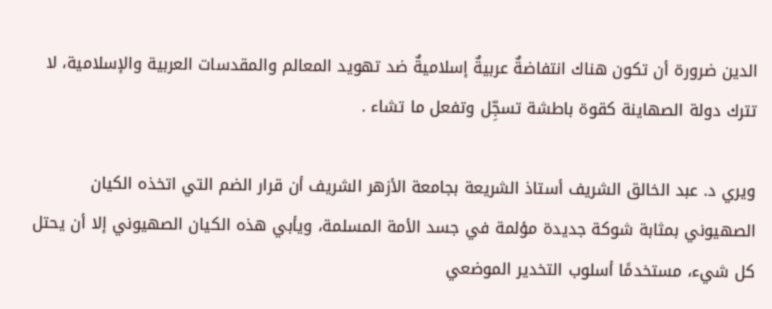الدين ضرورة أن تكون هناك انتفاضةٌ عربيةٌ إسلاميةٌ ضد تهويد المعالم والمقدسات العربية والإسلامية، لا تترك دولة الصهاينة كقوة باطشة تسجِّل وتفعل ما تشاء .

ويري د. عبد الخالق الشريف أستاذ الشريعة بجامعة الأزهر الشريف أن قرار الضم التي اتخذه الكيان الصهيوني بمثابة شوكة جديدة مؤلمة في جسد الأمة المسلمة، ويأبي هذه الكيان الصهيوني إلا أن يحتل كل شيء، مستخدمًا أسلوب التخدير الموضعي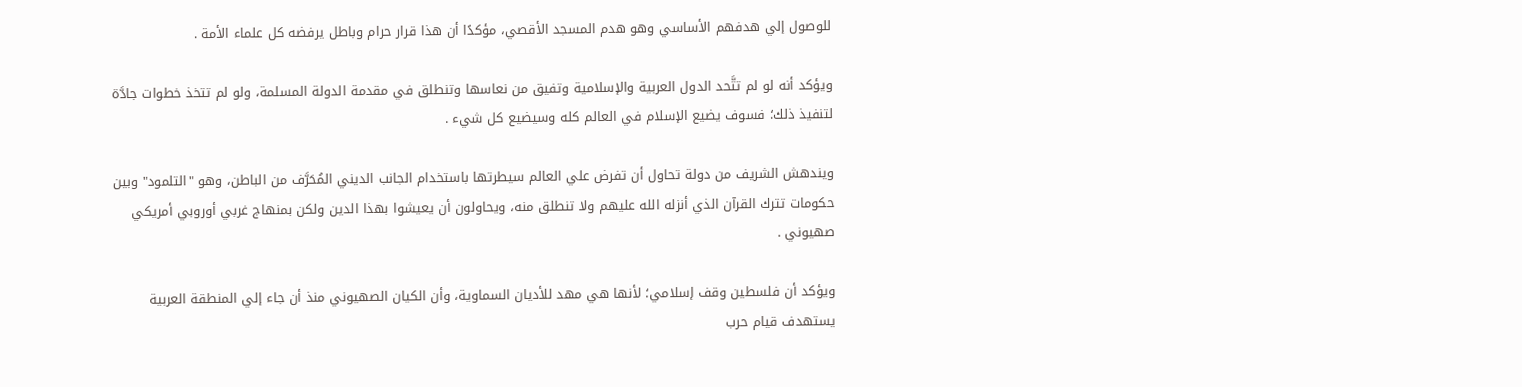للوصول إلي هدفهم الأساسي وهو هدم المسجد الأقصي، مؤكدًا أن هذا قرار حرام وباطل يرفضه كل علماء الأمة .

ويؤكد أنه لو لم تتَّحد الدول العربية والإسلامية وتفيق من نعاسها وتنطلق في مقدمة الدولة المسلمة، ولو لم تتخذ خطوات جادَّة لتنفيذ ذلك؛ فسوف يضيع الإسلام في العالم كله وسيضيع كل شيء .

ويندهش الشريف من دولة تحاول أن تفرض علي العالم سيطرتها باستخدام الجانب الديني المُحَرَّف من الباطن، وهو "التلمود" وبين حكومات تترك القرآن الذي أنزله الله عليهم ولا تنطلق منه، ويحاولون أن يعيشوا بهذا الدين ولكن بمنهاج غربي أوروبي أمريكي صهيوني .

ويؤكد أن فلسطين وقف إسلامي؛ لأنها هي مهد للأديان السماوية، وأن الكيان الصهيوني منذ أن جاء إلي المنطقة العربية يستهدف قيام حرب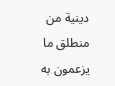دينية من منطلق ما يزعمون به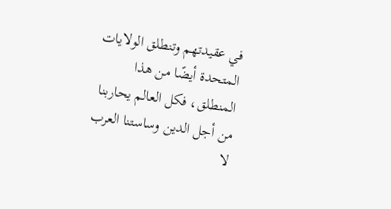في عقيدتهم وتنطلق الولايات المتحدة أيضًا من هذا المنطلق، فكل العالم يحاربنا من أجل الدين وساستنا العرب لا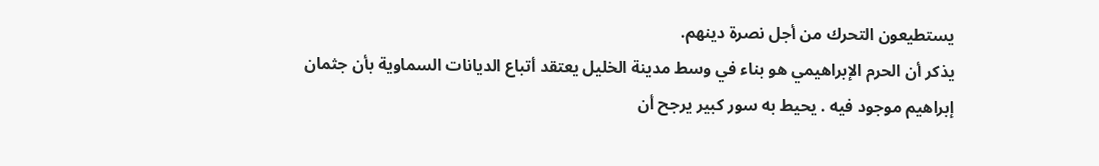يستطيعون التحرك من أجل نصرة دينهم.
يذكر أن الحرم الإبراهيمي هو بناء في وسط مدينة الخليل يعتقد أتباع الديانات السماوية بأن جثمان إبراهيم موجود فيه . يحيط به سور كبير يرجح أن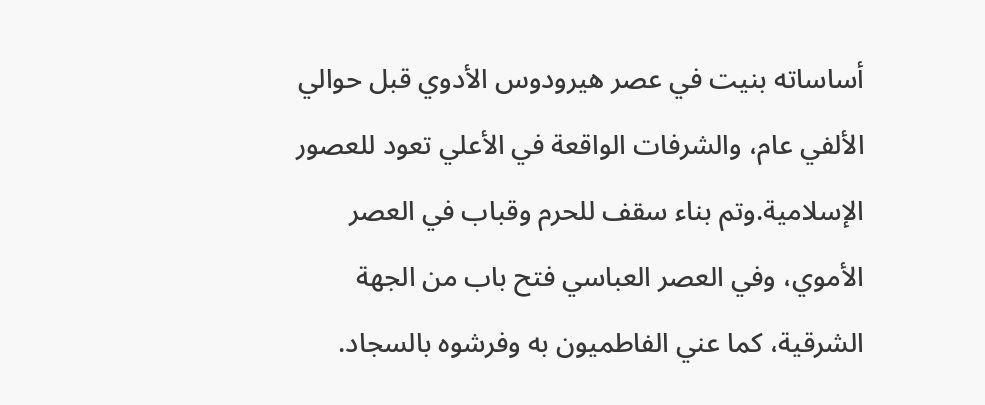أساساته بنيت في عصر هيرودوس الأدوي قبل حوالي الألفي عام، والشرفات الواقعة في الأعلي تعود للعصور الإسلامية.وتم بناء سقف للحرم وقباب في العصر الأموي، وفي العصر العباسي فتح باب من الجهة الشرقية، كما عني الفاطميون به وفرشوه بالسجاد.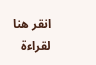انقر هنا لقراءة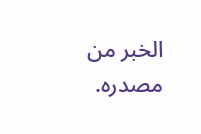الخبر من مصدره.